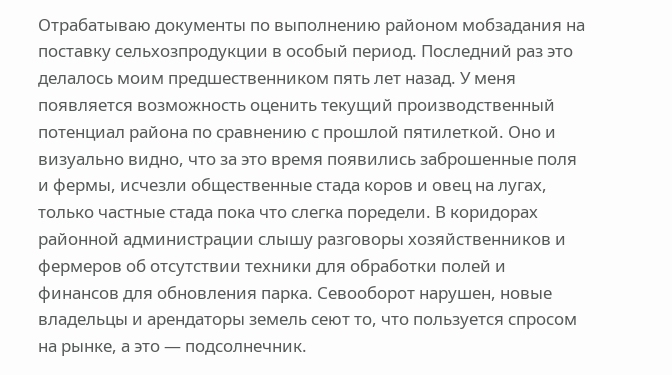Отрабатываю документы по выполнению районом мобзадания на поставку сельхозпродукции в особый период. Последний раз это делалось моим предшественником пять лет назад. У меня появляется возможность оценить текущий производственный потенциал района по сравнению с прошлой пятилеткой. Оно и визуально видно, что за это время появились заброшенные поля и фермы, исчезли общественные стада коров и овец на лугах, только частные стада пока что слегка поредели. В коридорах районной администрации слышу разговоры хозяйственников и фермеров об отсутствии техники для обработки полей и финансов для обновления парка. Севооборот нарушен, новые владельцы и арендаторы земель сеют то, что пользуется спросом на рынке, а это — подсолнечник.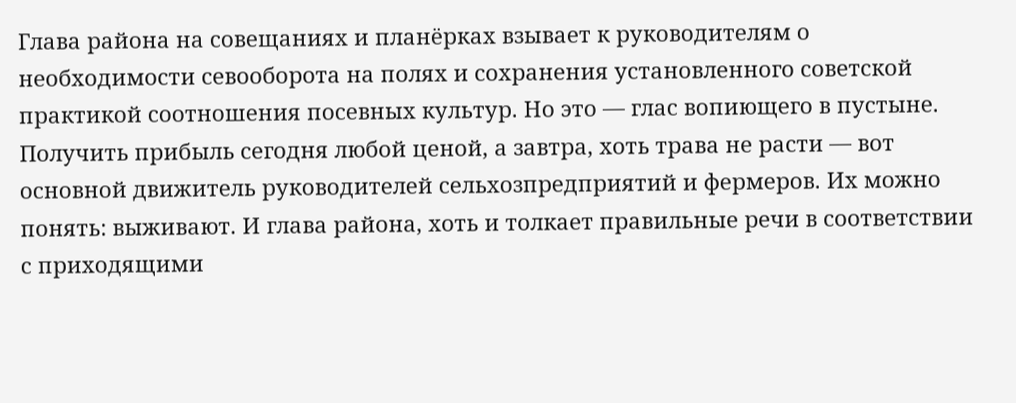Глава района на совещаниях и планёрках взывает к руководителям о необходимости севооборота на полях и сохранения установленного советской практикой соотношения посевных культур. Но это — глас вопиющего в пустыне. Получить прибыль сегодня любой ценой, а завтра, хоть трава не расти — вот основной движитель руководителей сельхозпредприятий и фермеров. Их можно понять: выживают. И глава района, хоть и толкает правильные речи в соответствии с приходящими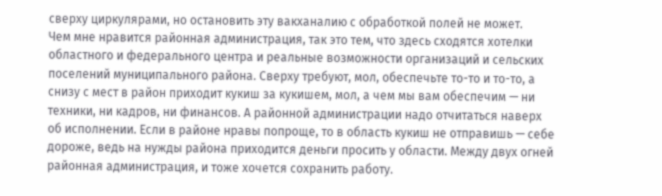сверху циркулярами, но остановить эту вакханалию с обработкой полей не может.
Чем мне нравится районная администрация, так это тем, что здесь сходятся хотелки областного и федерального центра и реальные возможности организаций и сельских поселений муниципального района. Сверху требуют, мол, обеспечьте то-то и то-то, а снизу с мест в район приходит кукиш за кукишем, мол, а чем мы вам обеспечим — ни техники, ни кадров, ни финансов. А районной администрации надо отчитаться наверх об исполнении. Если в районе нравы попроще, то в область кукиш не отправишь — себе дороже, ведь на нужды района приходится деньги просить у области. Между двух огней районная администрация, и тоже хочется сохранить работу.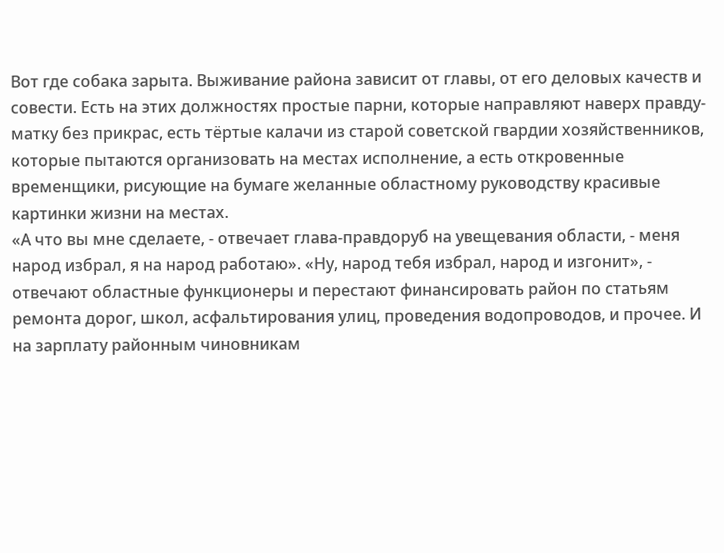Вот где собака зарыта. Выживание района зависит от главы, от его деловых качеств и совести. Есть на этих должностях простые парни, которые направляют наверх правду-матку без прикрас, есть тёртые калачи из старой советской гвардии хозяйственников, которые пытаются организовать на местах исполнение, а есть откровенные временщики, рисующие на бумаге желанные областному руководству красивые картинки жизни на местах.
«А что вы мне сделаете, - отвечает глава-правдоруб на увещевания области, - меня народ избрал, я на народ работаю». «Ну, народ тебя избрал, народ и изгонит», - отвечают областные функционеры и перестают финансировать район по статьям ремонта дорог, школ, асфальтирования улиц, проведения водопроводов, и прочее. И на зарплату районным чиновникам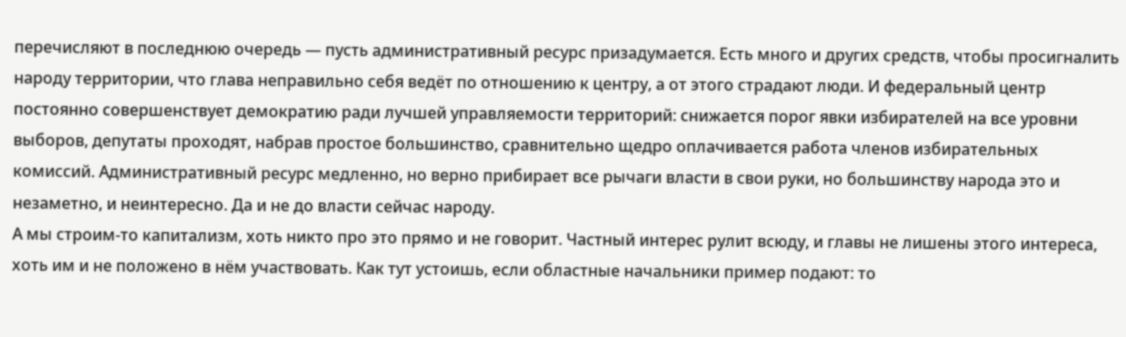перечисляют в последнюю очередь — пусть административный ресурс призадумается. Есть много и других средств, чтобы просигналить народу территории, что глава неправильно себя ведёт по отношению к центру, а от этого страдают люди. И федеральный центр постоянно совершенствует демократию ради лучшей управляемости территорий: снижается порог явки избирателей на все уровни выборов, депутаты проходят, набрав простое большинство, сравнительно щедро оплачивается работа членов избирательных комиссий. Административный ресурс медленно, но верно прибирает все рычаги власти в свои руки, но большинству народа это и незаметно, и неинтересно. Да и не до власти сейчас народу.
А мы строим-то капитализм, хоть никто про это прямо и не говорит. Частный интерес рулит всюду, и главы не лишены этого интереса, хоть им и не положено в нём участвовать. Как тут устоишь, если областные начальники пример подают: то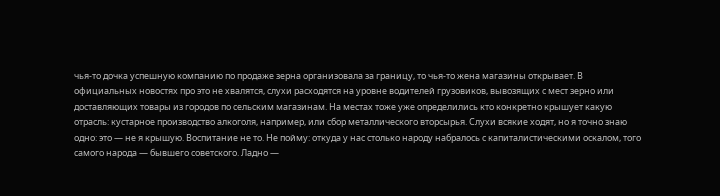чья-то дочка успешную компанию по продаже зерна организовала за границу, то чья-то жена магазины открывает. В официальных новостях про это не хвалятся, слухи расходятся на уровне водителей грузовиков, вывозящих с мест зерно или доставляющих товары из городов по сельским магазинам. На местах тоже уже определились кто конкретно крышует какую отрасль: кустарное производство алкоголя, например, или сбор металлического вторсырья. Слухи всякие ходят, но я точно знаю одно: это — не я крышую. Воспитание не то. Не пойму: откуда у нас столько народу набралось с капиталистическими оскалом, того самого народа — бывшего советского. Ладно —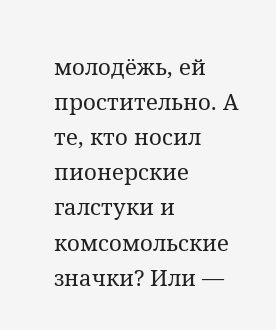молодёжь, ей простительно. А те, кто носил пионерские галстуки и комсомольские значки? Или —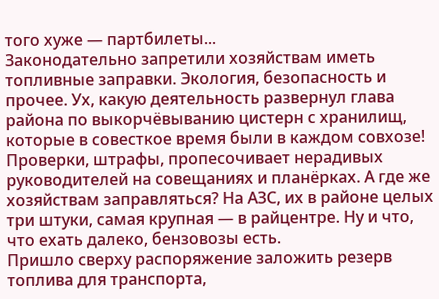того хуже — партбилеты...
Законодательно запретили хозяйствам иметь топливные заправки. Экология, безопасность и прочее. Ух, какую деятельность развернул глава района по выкорчёвыванию цистерн с хранилищ, которые в совесткое время были в каждом совхозе! Проверки, штрафы, пропесочивает нерадивых руководителей на совещаниях и планёрках. А где же хозяйствам заправляться? На АЗС, их в районе целых три штуки, самая крупная — в райцентре. Ну и что, что ехать далеко, бензовозы есть.
Пришло сверху распоряжение заложить резерв топлива для транспорта,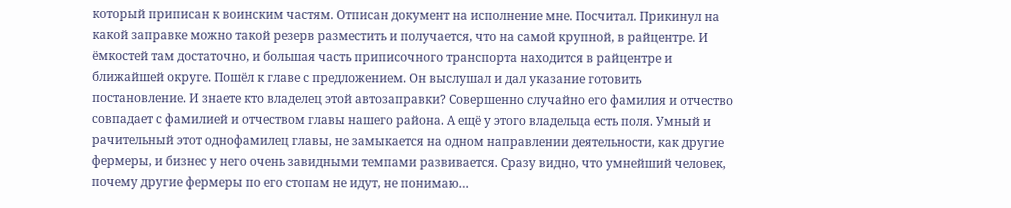который приписан к воинским частям. Отписан документ на исполнение мне. Посчитал. Прикинул на какой заправке можно такой резерв разместить и получается, что на самой крупной, в райцентре. И ёмкостей там достаточно, и большая часть приписочного транспорта находится в райцентре и ближайшей округе. Пошёл к главе с предложением. Он выслушал и дал указание готовить постановление. И знаете кто владелец этой автозаправки? Совершенно случайно его фамилия и отчество совпадает с фамилией и отчеством главы нашего района. А ещё у этого владельца есть поля. Умный и рачительный этот однофамилец главы, не замыкается на одном направлении деятельности, как другие фермеры, и бизнес у него очень завидными темпами развивается. Сразу видно, что умнейший человек, почему другие фермеры по его стопам не идут, не понимаю…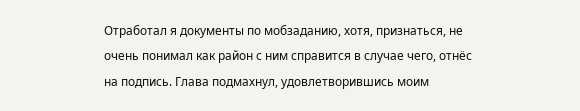Отработал я документы по мобзаданию, хотя, признаться, не очень понимал как район с ним справится в случае чего, отнёс на подпись. Глава подмахнул, удовлетворившись моим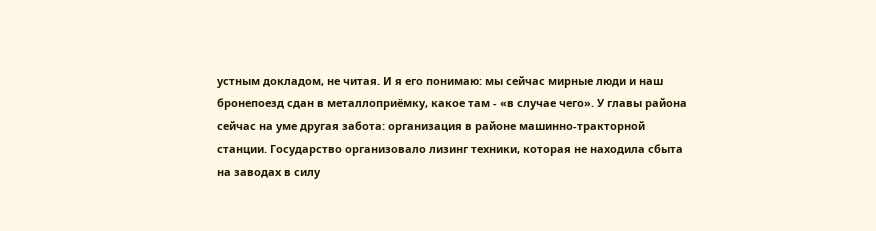устным докладом, не читая. И я его понимаю: мы сейчас мирные люди и наш бронепоезд сдан в металлоприёмку, какое там - «в случае чего». У главы района сейчас на уме другая забота: организация в районе машинно-тракторной станции. Государство организовало лизинг техники, которая не находила сбыта на заводах в силу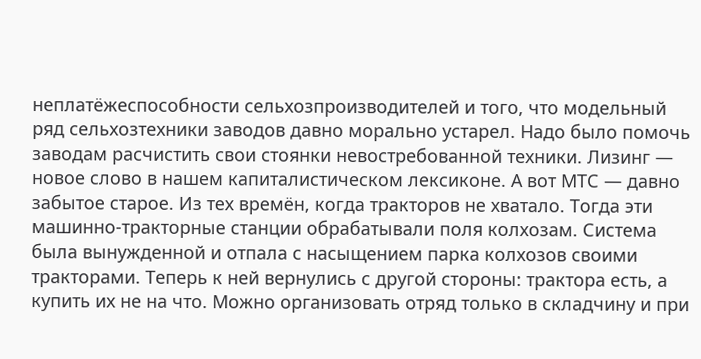неплатёжеспособности сельхозпроизводителей и того, что модельный ряд сельхозтехники заводов давно морально устарел. Надо было помочь заводам расчистить свои стоянки невостребованной техники. Лизинг — новое слово в нашем капиталистическом лексиконе. А вот МТС — давно забытое старое. Из тех времён, когда тракторов не хватало. Тогда эти машинно-тракторные станции обрабатывали поля колхозам. Система была вынужденной и отпала с насыщением парка колхозов своими тракторами. Теперь к ней вернулись с другой стороны: трактора есть, а купить их не на что. Можно организовать отряд только в складчину и при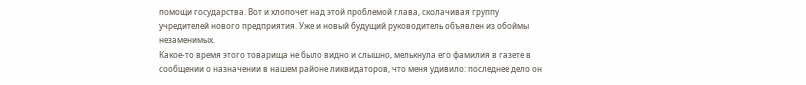помощи государства. Вот и хлопочет над этой проблемой глава, сколачивая группу учредителей нового предприятия. Уже и новый будущий руководитель объявлен из обоймы незаменимых.
Какое-то время этого товарища не было видно и слышно, мелькнула его фамилия в газете в сообщении о назначении в нашем районе ликвидаторов, что меня удивило: последнее дело он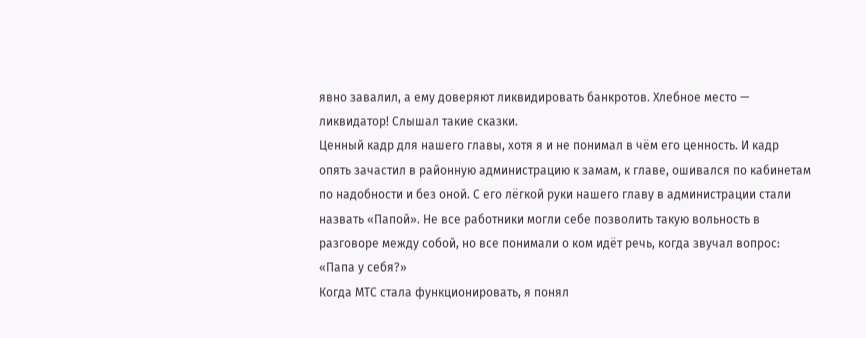явно завалил, а ему доверяют ликвидировать банкротов. Хлебное место — ликвидатор! Слышал такие сказки.
Ценный кадр для нашего главы, хотя я и не понимал в чём его ценность. И кадр опять зачастил в районную администрацию к замам, к главе, ошивался по кабинетам по надобности и без оной. С его лёгкой руки нашего главу в администрации стали назвать «Папой». Не все работники могли себе позволить такую вольность в разговоре между собой, но все понимали о ком идёт речь, когда звучал вопрос: «Папа у себя?»
Когда МТС стала функционировать, я понял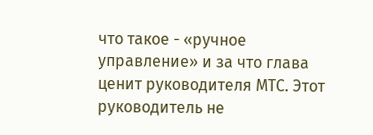что такое - «ручное управление» и за что глава ценит руководителя МТС. Этот руководитель не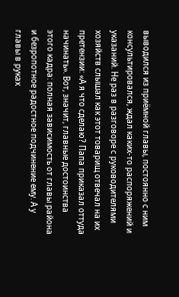выводился из приёмной главы, постоянно с ним консультировался, ждал каких-то распоряжений и указаний. Не раз в разговоре с руководителями хозяйств слышал как этот товарищ отвечал на их претензии: «А я что сделаю? Папа приказал оттуда начинать». Вот, значит, главные достоинства этого кадра: полная зависимость от главы района и безропотное радостное подчинение ему. А у главы в руках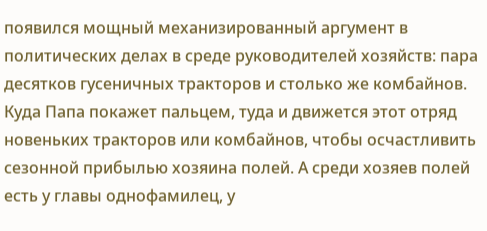появился мощный механизированный аргумент в политических делах в среде руководителей хозяйств: пара десятков гусеничных тракторов и столько же комбайнов. Куда Папа покажет пальцем, туда и движется этот отряд новеньких тракторов или комбайнов, чтобы осчастливить сезонной прибылью хозяина полей. А среди хозяев полей есть у главы однофамилец, у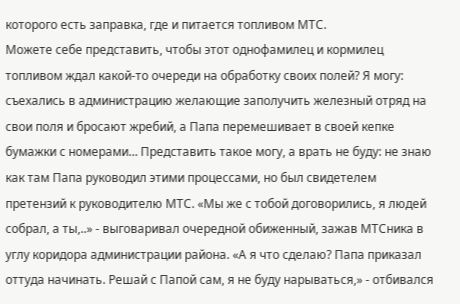которого есть заправка, где и питается топливом МТС.
Можете себе представить, чтобы этот однофамилец и кормилец топливом ждал какой-то очереди на обработку своих полей? Я могу: съехались в администрацию желающие заполучить железный отряд на свои поля и бросают жребий, а Папа перемешивает в своей кепке бумажки с номерами… Представить такое могу, а врать не буду: не знаю как там Папа руководил этими процессами, но был свидетелем претензий к руководителю МТС. «Мы же с тобой договорились, я людей собрал, а ты,..» - выговаривал очередной обиженный, зажав МТСника в углу коридора администрации района. «А я что сделаю? Папа приказал оттуда начинать. Решай с Папой сам, я не буду нарываться,» - отбивался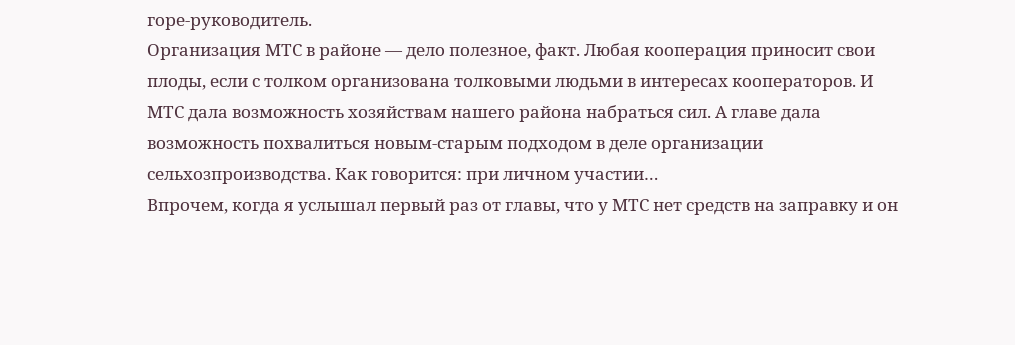горе-руководитель.
Организация МТС в районе — дело полезное, факт. Любая кооперация приносит свои плоды, если с толком организована толковыми людьми в интересах кооператоров. И МТС дала возможность хозяйствам нашего района набраться сил. А главе дала возможность похвалиться новым-старым подходом в деле организации сельхозпроизводства. Как говорится: при личном участии…
Впрочем, когда я услышал первый раз от главы, что у МТС нет средств на заправку и он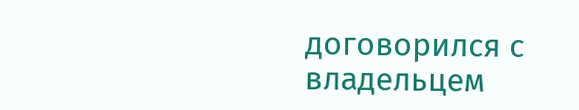договорился с владельцем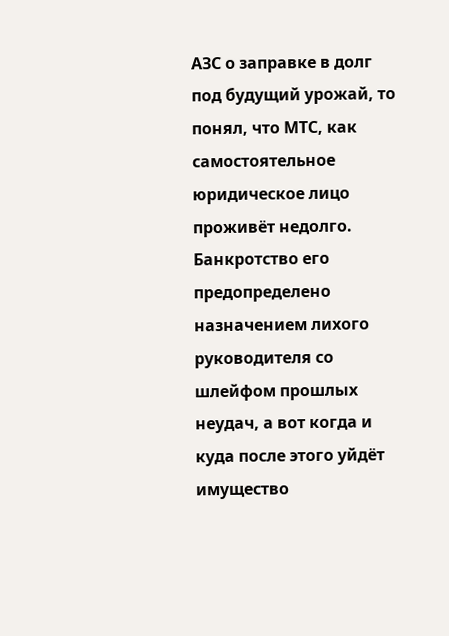АЗС о заправке в долг под будущий урожай, то понял, что МТС, как самостоятельное юридическое лицо проживёт недолго. Банкротство его предопределено назначением лихого руководителя со шлейфом прошлых неудач, а вот когда и куда после этого уйдёт имущество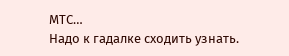МТС…
Надо к гадалке сходить узнать.